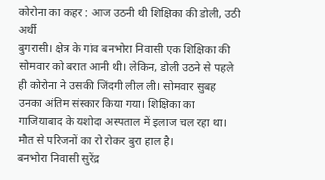कोरोना का कहर : आज उठनी थी शिक्षिका की डोली, उठी अर्थी
बुगरासी। क्षेत्र के गांव बनभोरा निवासी एक शिक्षिका की सोमवार को बरात आनी थी। लेकिन, डोली उठने से पहले ही कोरोना ने उसकी जिंदगी लील ली। सोमवार सुबह उनका अंतिम संस्कार किया गया। शिक्षिका का गाजियाबाद के यशोदा अस्पताल में इलाज चल रहा था। मौत से परिजनों का रो रोकर बुरा हाल है।
बनभोरा निवासी सुरेंद्र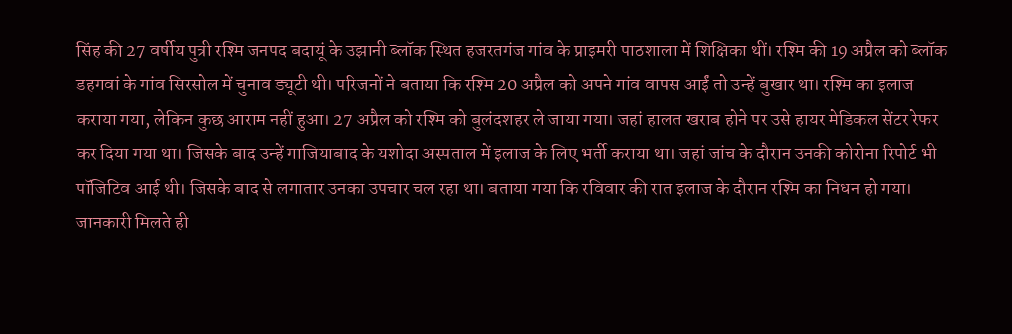सिंह की 27 वर्षीय पुत्री रश्मि जनपद बदायूं के उझानी ब्लॉक स्थित हजरतगंज गांव के प्राइमरी पाठशाला में शिक्षिका थीं। रश्मि की 19 अप्रैल को ब्लॉक डहगवां के गांव सिरसोल में चुनाव ड्यूटी थी। परिजनों ने बताया कि रश्मि 20 अप्रैल को अपने गांव वापस आईं तो उन्हें बुखार था। रश्मि का इलाज कराया गया, लेकिन कुछ आराम नहीं हुआ। 27 अप्रैल को रश्मि को बुलंदशहर ले जाया गया। जहां हालत खराब होने पर उसे हायर मेडिकल सेंटर रेफर कर दिया गया था। जिसके बाद उन्हें गाजियाबाद के यशोदा अस्पताल में इलाज के लिए भर्ती कराया था। जहां जांच के दौरान उनकी कोरोना रिपोर्ट भी पॉजिटिव आई थी। जिसके बाद से लगातार उनका उपचार चल रहा था। बताया गया कि रविवार की रात इलाज के दौरान रश्मि का निधन हो गया। जानकारी मिलते ही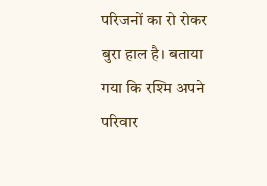परिजनों का रो रोकर बुरा हाल है। बताया गया कि रश्मि अपने परिवार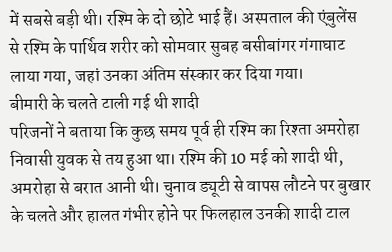में सबसे बड़ी थी। रश्मि के दो छोटे भाई हैं। अस्पताल की एंबुलेंस से रश्मि के पार्थिव शरीर को सोमवार सुबह बसीबांगर गंगाघाट लाया गया, जहां उनका अंतिम संस्कार कर दिया गया।
बीमारी के चलते टाली गई थी शादी
परिजनों ने बताया कि कुछ समय पूर्व ही रश्मि का रिश्ता अमरोहा निवासी युवक से तय हुआ था। रश्मि की 10 मई को शादी थी, अमरोहा से बरात आनी थी। चुनाव ड्यूटी से वापस लौटने पर बुखार के चलते और हालत गंभीर होने पर फिलहाल उनकी शादी टाल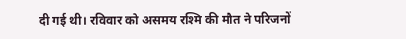दी गई थी। रविवार को असमय रश्मि की मौत ने परिजनों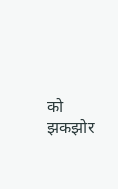को झकझोर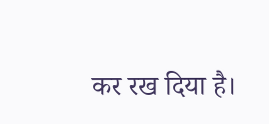कर रख दिया है।